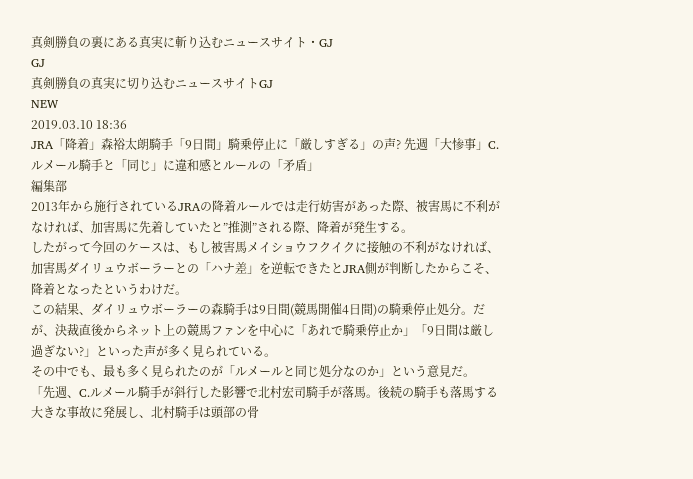真剣勝負の裏にある真実に斬り込むニュースサイト・GJ
GJ
真剣勝負の真実に切り込むニュースサイトGJ
NEW
2019.03.10 18:36
JRA「降着」森裕太朗騎手「9日間」騎乗停止に「厳しすぎる」の声? 先週「大惨事」C.ルメール騎手と「同じ」に違和感とルールの「矛盾」
編集部
2013年から施行されているJRAの降着ルールでは走行妨害があった際、被害馬に不利がなければ、加害馬に先着していたと”推測”される際、降着が発生する。
したがって今回のケースは、もし被害馬メイショウフクイクに接触の不利がなければ、加害馬ダイリュウボーラーとの「ハナ差」を逆転できたとJRA側が判断したからこそ、降着となったというわけだ。
この結果、ダイリュウボーラーの森騎手は9日間(競馬開催4日間)の騎乗停止処分。だが、決裁直後からネット上の競馬ファンを中心に「あれで騎乗停止か」「9日間は厳し過ぎない?」といった声が多く見られている。
その中でも、最も多く見られたのが「ルメールと同じ処分なのか」という意見だ。
「先週、C.ルメール騎手が斜行した影響で北村宏司騎手が落馬。後続の騎手も落馬する大きな事故に発展し、北村騎手は頭部の骨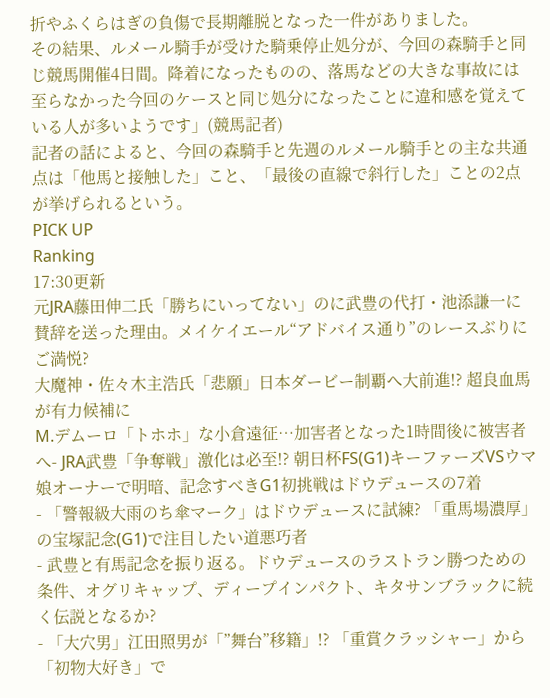折やふくらはぎの負傷で長期離脱となった一件がありました。
その結果、ルメール騎手が受けた騎乗停止処分が、今回の森騎手と同じ競馬開催4日間。降着になったものの、落馬などの大きな事故には至らなかった今回のケースと同じ処分になったことに違和感を覚えている人が多いようです」(競馬記者)
記者の話によると、今回の森騎手と先週のルメール騎手との主な共通点は「他馬と接触した」こと、「最後の直線で斜行した」ことの2点が挙げられるという。
PICK UP
Ranking
17:30更新
元JRA藤田伸二氏「勝ちにいってない」のに武豊の代打・池添謙一に賛辞を送った理由。メイケイエール“アドバイス通り”のレースぶりにご満悦?
大魔神・佐々木主浩氏「悲願」日本ダービー制覇へ大前進!? 超良血馬が有力候補に
M.デムーロ「トホホ」な小倉遠征…加害者となった1時間後に被害者へ- JRA武豊「争奪戦」激化は必至!? 朝日杯FS(G1)キーファーズVSウマ娘オーナーで明暗、記念すべきG1初挑戦はドウデュースの7着
- 「警報級大雨のち傘マーク」はドウデュースに試練? 「重馬場濃厚」の宝塚記念(G1)で注目したい道悪巧者
- 武豊と有馬記念を振り返る。ドウデュースのラストラン勝つための条件、オグリキャップ、ディープインパクト、キタサンブラックに続く伝説となるか?
- 「大穴男」江田照男が「”舞台”移籍」!? 「重賞クラッシャー」から「初物大好き」で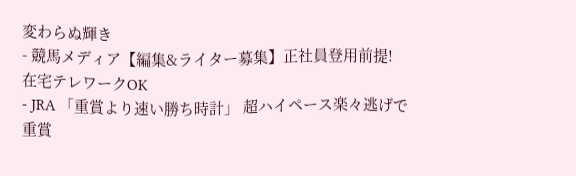変わらぬ輝き
- 競馬メディア【編集&ライター募集】正社員登用前提! 在宅テレワークOK
- JRA 「重賞より速い勝ち時計」 超ハイペース楽々逃げで重賞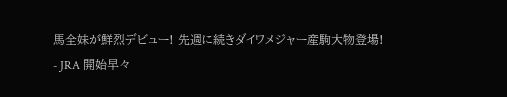馬全妹が鮮烈デビュー! 先週に続きダイワメジャー産駒大物登場!
- JRA 開始早々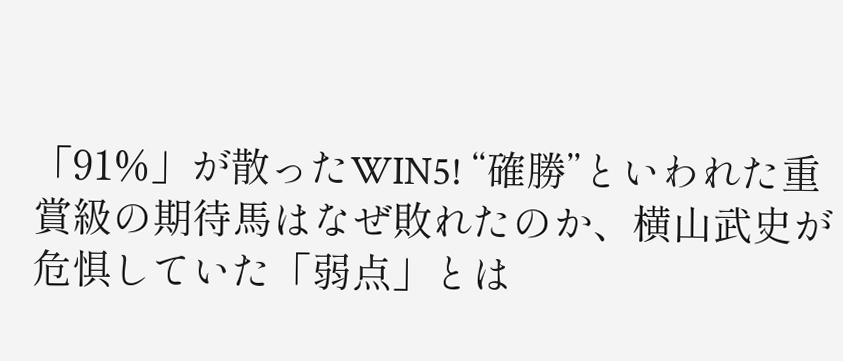「91%」が散ったWIN5! “確勝”といわれた重賞級の期待馬はなぜ敗れたのか、横山武史が危惧していた「弱点」とは